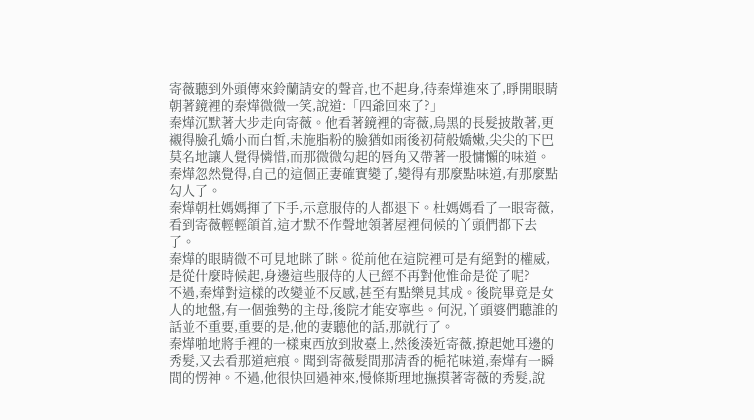寄薇聽到外頭傳來鈴蘭請安的聲音,也不起身,待秦燁進來了,睜開眼睛朝著鏡裡的秦燁微微一笑,說道:「四爺回來了?」
秦燁沉默著大步走向寄薇。他看著鏡裡的寄薇,烏黑的長髮披散著,更襯得臉孔嬌小而白皙,未施脂粉的臉猶如雨後初荷般嬌嫩,尖尖的下巴莫名地讓人覺得憐惜,而那微微勾起的唇角又帶著一股慵懶的味道。
秦燁忽然覺得,自己的這個正妻確實變了,變得有那麼點味道,有那麼點勾人了。
秦燁朝杜媽媽揮了下手,示意服侍的人都退下。杜媽媽看了一眼寄薇,看到寄薇輕輕頜首,這才默不作聲地領著屋裡伺候的丫頭們都下去了。
秦燁的眼睛微不可見地眯了眯。從前他在這院裡可是有絕對的權威,是從什麼時候起,身邊這些服侍的人已經不再對他惟命是從了呢?
不過,秦燁對這樣的改變並不反感,甚至有點樂見其成。後院畢竟是女人的地盤,有一個強勢的主母,後院才能安寧些。何況,丫頭婆們聽誰的話並不重要,重要的是,他的妻聽他的話,那就行了。
秦燁啪地將手裡的一樣東西放到妝臺上,然後湊近寄薇,撩起她耳邊的秀髮,又去看那道疤痕。聞到寄薇髮間那清香的梔花味道,秦燁有一瞬間的愣神。不過,他很快回過神來,慢條斯理地撫摸著寄薇的秀髮,說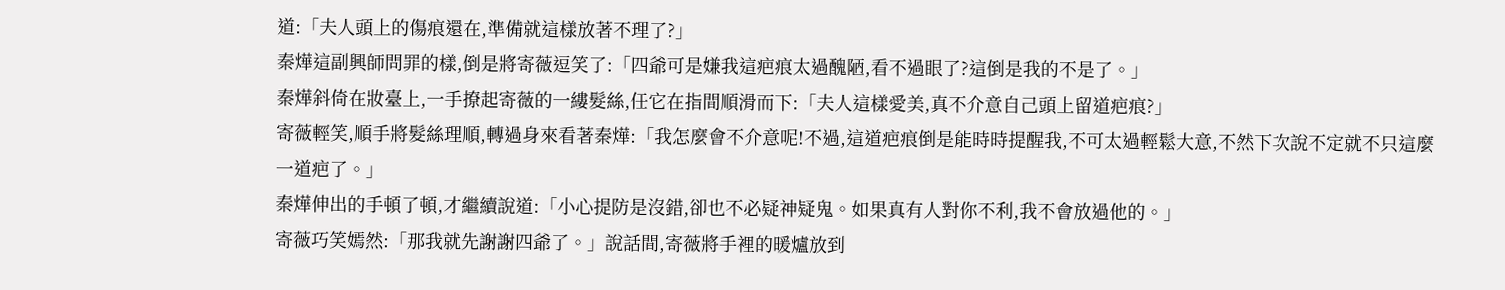道:「夫人頭上的傷痕還在,準備就這樣放著不理了?」
秦燁這副興師問罪的樣,倒是將寄薇逗笑了:「四爺可是嫌我這疤痕太過醜陋,看不過眼了?這倒是我的不是了。」
秦燁斜倚在妝臺上,一手撩起寄薇的一縷髮絲,任它在指間順滑而下:「夫人這樣愛美,真不介意自己頭上留道疤痕?」
寄薇輕笑,順手將髮絲理順,轉過身來看著秦燁:「我怎麼會不介意呢!不過,這道疤痕倒是能時時提醒我,不可太過輕鬆大意,不然下次說不定就不只這麼一道疤了。」
秦燁伸出的手頓了頓,才繼續說道:「小心提防是沒錯,卻也不必疑神疑鬼。如果真有人對你不利,我不會放過他的。」
寄薇巧笑嫣然:「那我就先謝謝四爺了。」說話間,寄薇將手裡的暖爐放到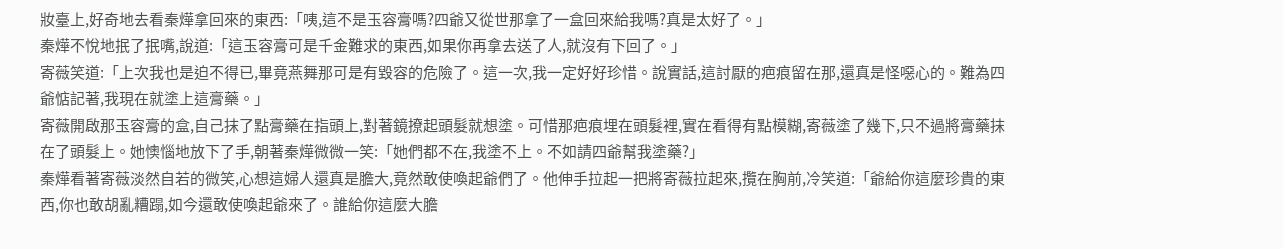妝臺上,好奇地去看秦燁拿回來的東西:「咦,這不是玉容膏嗎?四爺又從世那拿了一盒回來給我嗎?真是太好了。」
秦燁不悅地抿了抿嘴,說道:「這玉容膏可是千金難求的東西,如果你再拿去送了人,就沒有下回了。」
寄薇笑道:「上次我也是迫不得已,畢竟燕舞那可是有毀容的危險了。這一次,我一定好好珍惜。說實話,這討厭的疤痕留在那,還真是怪噁心的。難為四爺惦記著,我現在就塗上這膏藥。」
寄薇開啟那玉容膏的盒,自己抹了點膏藥在指頭上,對著鏡撩起頭髮就想塗。可惜那疤痕埋在頭髮裡,實在看得有點模糊,寄薇塗了幾下,只不過將膏藥抹在了頭髮上。她懊惱地放下了手,朝著秦燁微微一笑:「她們都不在,我塗不上。不如請四爺幫我塗藥?」
秦燁看著寄薇淡然自若的微笑,心想這婦人還真是膽大,竟然敢使喚起爺們了。他伸手拉起一把將寄薇拉起來,攬在胸前,冷笑道:「爺給你這麼珍貴的東西,你也敢胡亂糟蹋,如今還敢使喚起爺來了。誰給你這麼大膽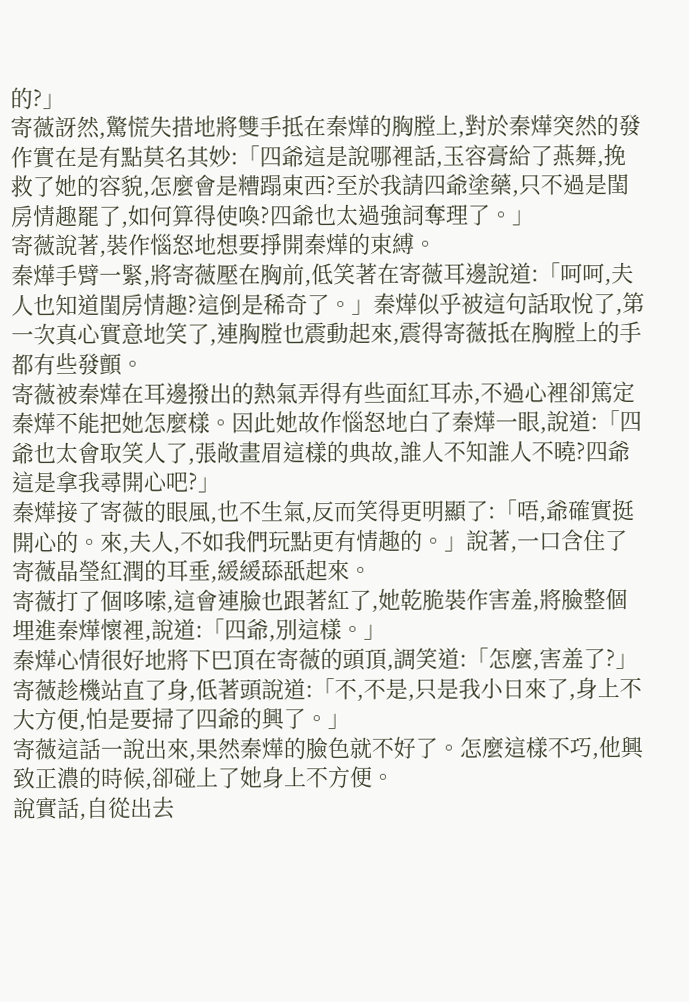的?」
寄薇訝然,驚慌失措地將雙手抵在秦燁的胸膛上,對於秦燁突然的發作實在是有點莫名其妙:「四爺這是說哪裡話,玉容膏給了燕舞,挽救了她的容貌,怎麼會是糟蹋東西?至於我請四爺塗藥,只不過是閨房情趣罷了,如何算得使喚?四爺也太過強詞奪理了。」
寄薇說著,裝作惱怒地想要掙開秦燁的束縛。
秦燁手臂一緊,將寄薇壓在胸前,低笑著在寄薇耳邊說道:「呵呵,夫人也知道閨房情趣?這倒是稀奇了。」秦燁似乎被這句話取悅了,第一次真心實意地笑了,連胸膛也震動起來,震得寄薇抵在胸膛上的手都有些發顫。
寄薇被秦燁在耳邊撥出的熱氣弄得有些面紅耳赤,不過心裡卻篤定秦燁不能把她怎麼樣。因此她故作惱怒地白了秦燁一眼,說道:「四爺也太會取笑人了,張敞畫眉這樣的典故,誰人不知誰人不曉?四爺這是拿我尋開心吧?」
秦燁接了寄薇的眼風,也不生氣,反而笑得更明顯了:「唔,爺確實挺開心的。來,夫人,不如我們玩點更有情趣的。」說著,一口含住了寄薇晶瑩紅潤的耳垂,緩緩舔舐起來。
寄薇打了個哆嗦,這會連臉也跟著紅了,她乾脆裝作害羞,將臉整個埋進秦燁懷裡,說道:「四爺,別這樣。」
秦燁心情很好地將下巴頂在寄薇的頭頂,調笑道:「怎麼,害羞了?」
寄薇趁機站直了身,低著頭說道:「不,不是,只是我小日來了,身上不大方便,怕是要掃了四爺的興了。」
寄薇這話一說出來,果然秦燁的臉色就不好了。怎麼這樣不巧,他興致正濃的時候,卻碰上了她身上不方便。
說實話,自從出去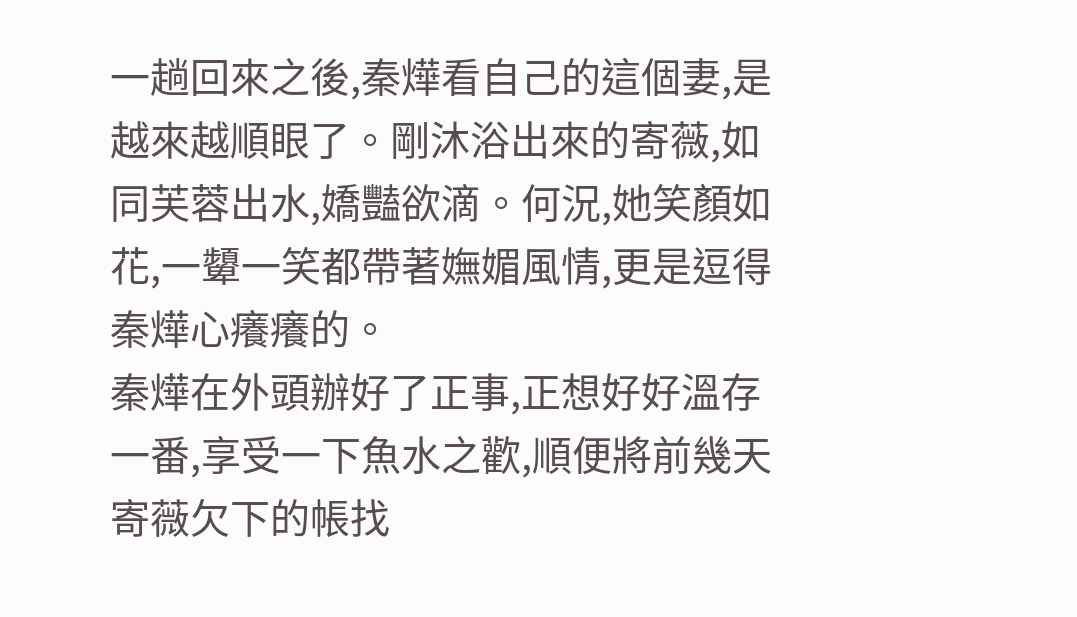一趟回來之後,秦燁看自己的這個妻,是越來越順眼了。剛沐浴出來的寄薇,如同芙蓉出水,嬌豔欲滴。何況,她笑顏如花,一顰一笑都帶著嫵媚風情,更是逗得秦燁心癢癢的。
秦燁在外頭辦好了正事,正想好好溫存一番,享受一下魚水之歡,順便將前幾天寄薇欠下的帳找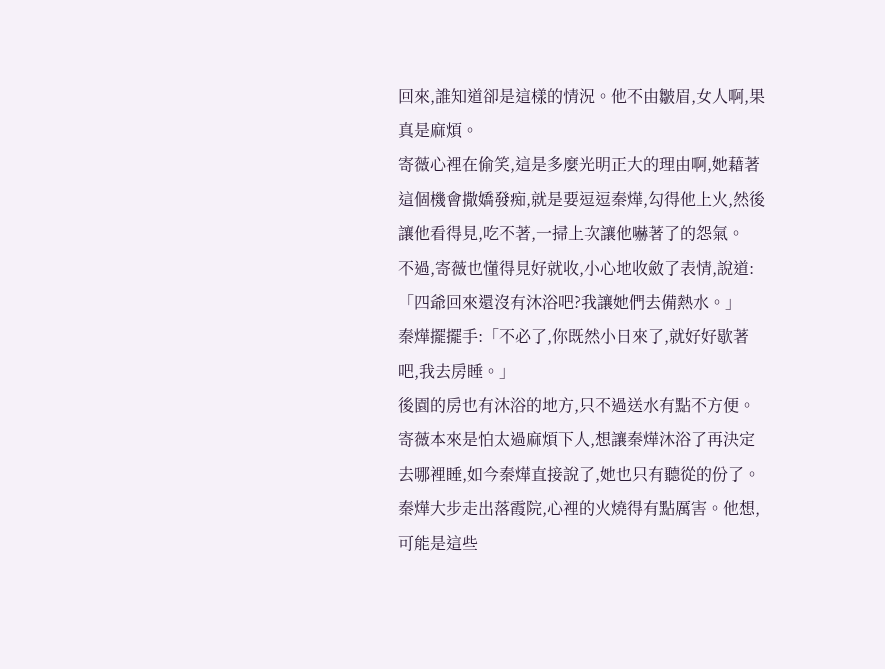回來,誰知道卻是這樣的情況。他不由皺眉,女人啊,果真是麻煩。
寄薇心裡在偷笑,這是多麼光明正大的理由啊,她藉著這個機會撒嬌發痴,就是要逗逗秦燁,勾得他上火,然後讓他看得見,吃不著,一掃上次讓他嚇著了的怨氣。
不過,寄薇也懂得見好就收,小心地收斂了表情,說道:「四爺回來還沒有沐浴吧?我讓她們去備熱水。」
秦燁擺擺手:「不必了,你既然小日來了,就好好歇著吧,我去房睡。」
後園的房也有沐浴的地方,只不過送水有點不方便。寄薇本來是怕太過麻煩下人,想讓秦燁沐浴了再決定去哪裡睡,如今秦燁直接說了,她也只有聽從的份了。
秦燁大步走出落霞院,心裡的火燒得有點厲害。他想,可能是這些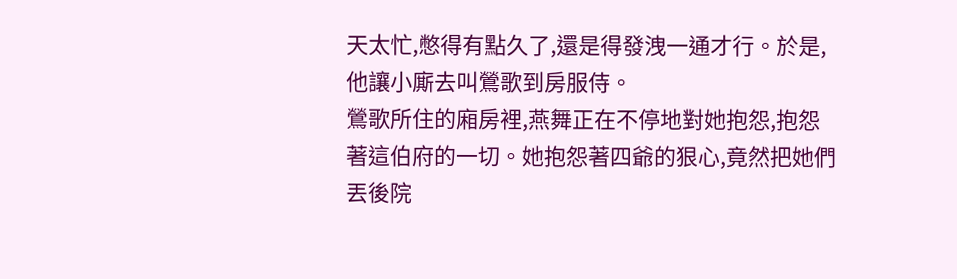天太忙,憋得有點久了,還是得發洩一通才行。於是,他讓小廝去叫鶯歌到房服侍。
鶯歌所住的廂房裡,燕舞正在不停地對她抱怨,抱怨著這伯府的一切。她抱怨著四爺的狠心,竟然把她們丟後院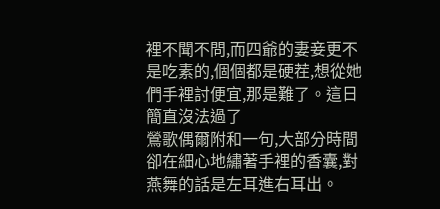裡不聞不問,而四爺的妻妾更不是吃素的,個個都是硬茬,想從她們手裡討便宜,那是難了。這日簡直沒法過了
鶯歌偶爾附和一句,大部分時間卻在細心地繡著手裡的香囊,對燕舞的話是左耳進右耳出。